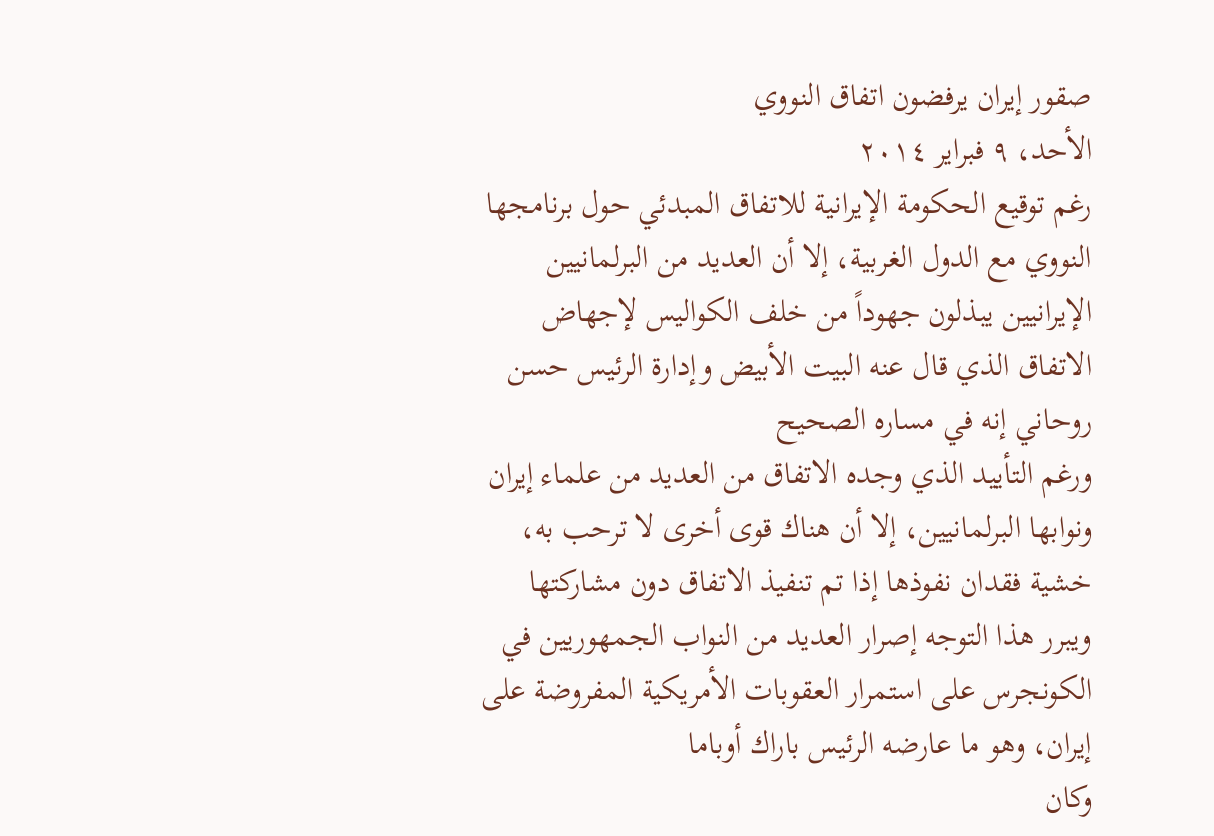صقور إيران يرفضون اتفاق النووي
الأحد، ٩ فبراير ٢٠١٤
رغم توقيع الحكومة الإيرانية للاتفاق المبدئي حول برنامجها النووي مع الدول الغربية، إلا أن العديد من البرلمانيين الإيرانيين يبذلون جهوداً من خلف الكواليس لإجهاض الاتفاق الذي قال عنه البيت الأبيض وإدارة الرئيس حسن روحاني إنه في مساره الصحيح
ورغم التأييد الذي وجده الاتفاق من العديد من علماء إيران ونوابها البرلمانيين، إلا أن هناك قوى أخرى لا ترحب به، خشية فقدان نفوذها إذا تم تنفيذ الاتفاق دون مشاركتها
ويبرر هذا التوجه إصرار العديد من النواب الجمهوريين في الكونجرس على استمرار العقوبات الأمريكية المفروضة على إيران، وهو ما عارضه الرئيس باراك أوباما
وكان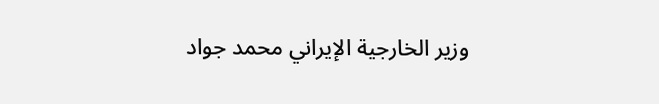وزير الخارجية الإيراني محمد جواد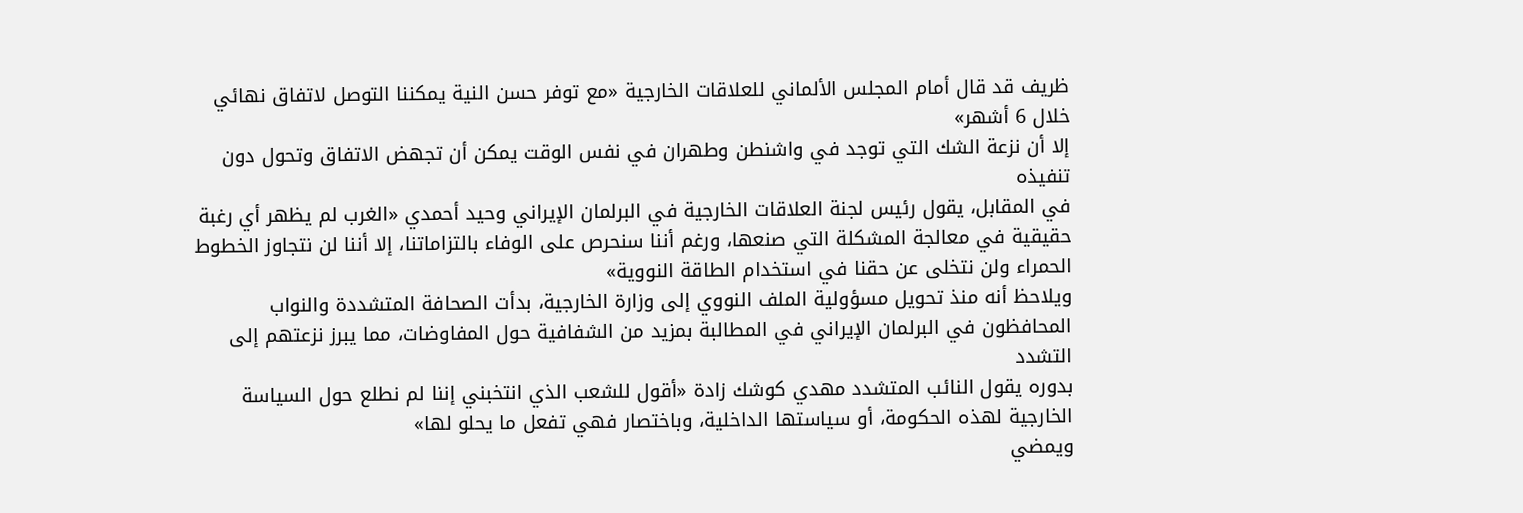ظريف قد قال أمام المجلس الألماني للعلاقات الخارجية «مع توفر حسن النية يمكننا التوصل لاتفاق نهائي خلال 6 أشهر»
إلا أن نزعة الشك التي توجد في واشنطن وطهران في نفس الوقت يمكن أن تجهض الاتفاق وتحول دون تنفيذه
في المقابل، يقول رئيس لجنة العلاقات الخارجية في البرلمان الإيراني وحيد أحمدي «الغرب لم يظهر أي رغبة حقيقية في معالجة المشكلة التي صنعها، ورغم أننا سنحرص على الوفاء بالتزاماتنا، إلا أننا لن نتجاوز الخطوط الحمراء ولن نتخلى عن حقنا في استخدام الطاقة النووية»
ويلاحظ أنه منذ تحويل مسؤولية الملف النووي إلى وزارة الخارجية، بدأت الصحافة المتشددة والنواب المحافظون في البرلمان الإيراني في المطالبة بمزيد من الشفافية حول المفاوضات، مما يبرز نزعتهم إلى التشدد
بدوره يقول النائب المتشدد مهدي كوشك زادة «أقول للشعب الذي انتخبني إننا لم نطلع حول السياسة الخارجية لهذه الحكومة، أو سياستها الداخلية، وباختصار فهي تفعل ما يحلو لها»
ويمضي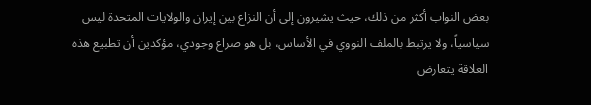بعض النواب أكثر من ذلك، حيث يشيرون إلى أن النزاع بين إيران والولايات المتحدة ليس سياسياً، ولا يرتبط بالملف النووي في الأساس، بل هو صراع وجودي، مؤكدين أن تطبيع هذه العلاقة يتعارض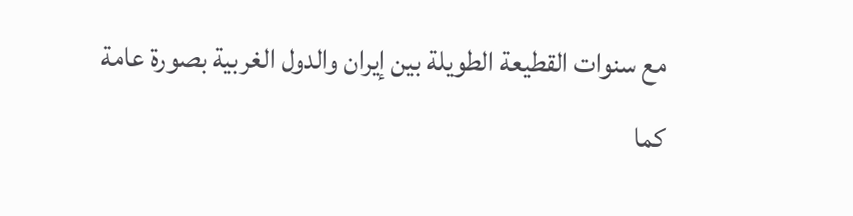مع سنوات القطيعة الطويلة بين إيران والدول الغربية بصورة عامة
كما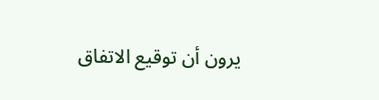يرون أن توقيع الاتفاق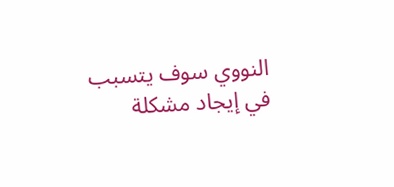النووي سوف يتسبب في إيجاد مشكلة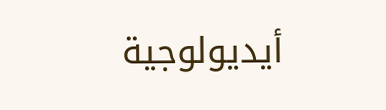أيديولوجية